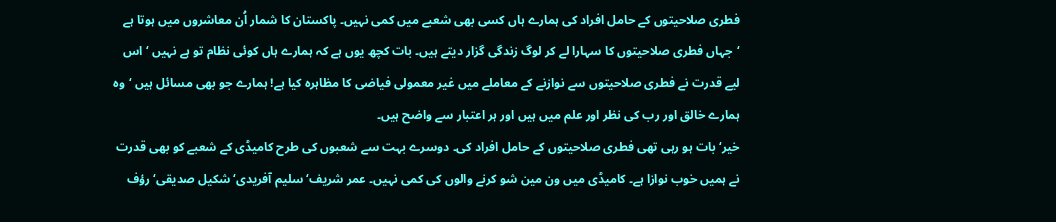فطری صلاحیتوں کے حامل افراد کی ہمارے ہاں کسی بھی شعبے میں کمی نہیں۔ پاکستان کا شمار اُن معاشروں میں ہوتا ہے ‘جہاں فطری صلاحیتوں کا سہارا لے کر لوگ زندگی گزار دیتے ہیں۔ بات کچھ یوں ہے کہ ہمارے ہاں کوئی نظام تو ہے نہیں ‘اس لیے قدرت نے فطری صلاحیتوں سے نوازنے کے معاملے میں غیر معمولی فیاضی کا مظاہرہ کیا ہے! ہمارے جو بھی مسائل ہیں ‘وہ ہمارے خالق اور رب کی نظر اور علم میں ہیں اور ہر اعتبار سے واضح ہیں۔
خیر‘ بات ہو رہی تھی فطری صلاحیتوں کے حامل افراد کی۔ دوسرے بہت سے شعبوں کی طرح کامیڈی کے شعبے کو بھی قدرت نے ہمیں خوب نوازا ہے۔ کامیڈی میں ون مین شو کرنے والوں کی کمی نہیں۔ عمر شریف‘ سلیم آفریدی‘ شکیل صدیقی‘ رؤف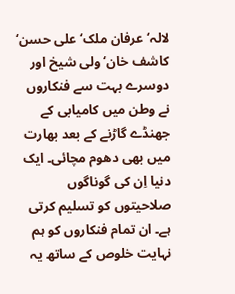لالہ‘ عرفان ملک‘ علی حسن‘ کاشف خان‘ ولی شیخ اور دوسرے بہت سے فنکاروں نے وطن میں کامیابی کے جھنڈے گاڑنے کے بعد بھارت میں بھی دھوم مچائی۔ ایک دنیا اِن کی گوناگوں صلاحیتوں کو تسلیم کرتی ہے۔ ان تمام فنکاروں کو ہم نہایت خلوص کے ساتھ یہ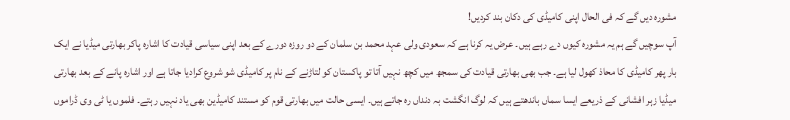مشورہ دیں گے کہ فی الحال اپنی کامیڈی کی دکان بند کردیں!
آپ سوچیں گے ہم یہ مشورہ کیوں دے رہے ہیں۔ عرض یہ کرنا ہے کہ سعودی ولی عہد محمد بن سلمان کے دو روزہ دورے کے بعد اپنی سیاسی قیادت کا اشارہ پاکر بھارتی میڈیا نے ایک بار پھر کامیڈی کا محاذ کھول لیا ہے۔ جب بھی بھارتی قیادت کی سمجھ میں کچھ نہیں آتا تو پاکستان کو لتاڑنے کے نام پر کامیڈی شو شروع کرادیا جاتا ہے اور اشارہ پانے کے بعد بھارتی میڈیا زہر افشانی کے ذریعے ایسا سماں باندھتے ہیں کہ لوگ انگشت بہ دنداں رہ جاتے ہیں۔ ایسی حالت میں بھارتی قوم کو مستند کامیڈین بھی یاد نہیں رہتے۔ فلموں یا ٹی وی ڈراموں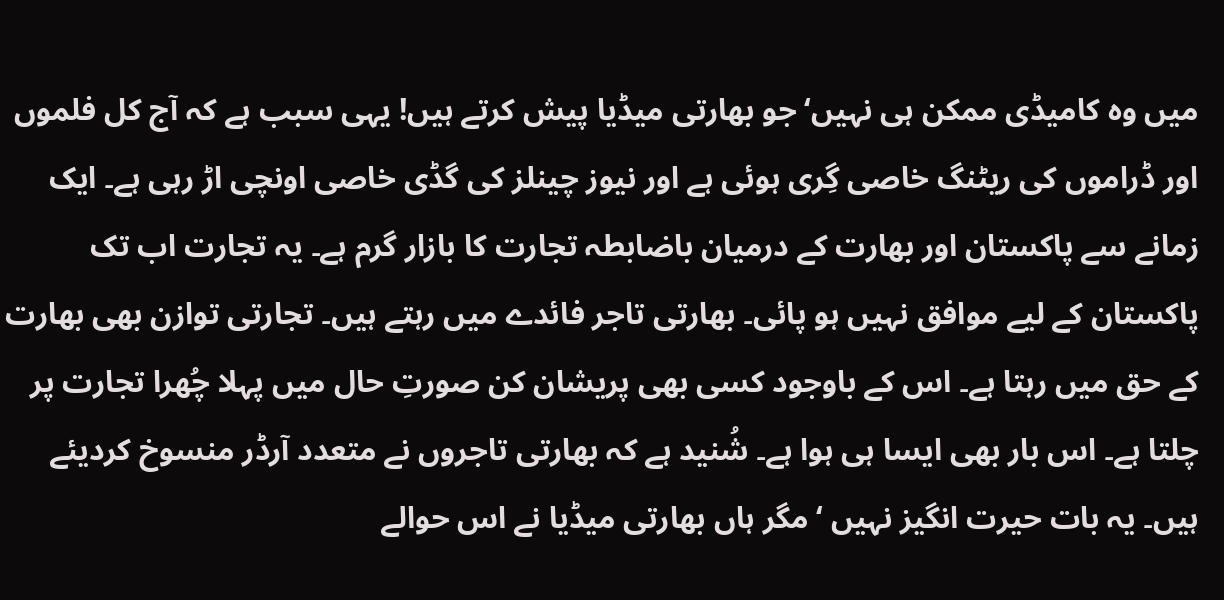میں وہ کامیڈی ممکن ہی نہیں‘ جو بھارتی میڈیا پیش کرتے ہیں! یہی سبب ہے کہ آج کل فلموں اور ڈراموں کی ریٹنگ خاصی گِری ہوئی ہے اور نیوز چینلز کی گڈی خاصی اونچی اڑ رہی ہے۔ ایک زمانے سے پاکستان اور بھارت کے درمیان باضابطہ تجارت کا بازار گرم ہے۔ یہ تجارت اب تک پاکستان کے لیے موافق نہیں ہو پائی۔ بھارتی تاجر فائدے میں رہتے ہیں۔ تجارتی توازن بھی بھارت کے حق میں رہتا ہے۔ اس کے باوجود کسی بھی پریشان کن صورتِ حال میں پہلا چُھرا تجارت پر چلتا ہے۔ اس بار بھی ایسا ہی ہوا ہے۔ شُنید ہے کہ بھارتی تاجروں نے متعدد آرڈر منسوخ کردیئے ہیں۔ یہ بات حیرت انگیز نہیں ‘مگر ہاں بھارتی میڈیا نے اس حوالے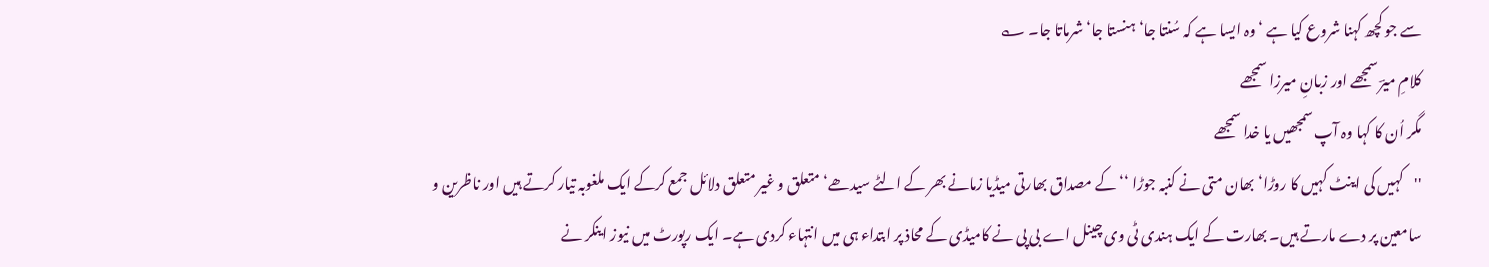سے جو کچھ کہنا شروع کیا ہے ‘وہ ایسا ہے کہ سُنتا جا‘ ہنستا جا‘ شرماتا جا۔ ؎
کلامِ میرؔ سمجھے اور زبانِ میرزا سمجھے
مگر اُن کا کہا وہ آپ سمجھیں یا خدا سمجھے
''کہیں کی اینٹ کہیں کا روڑا‘ بھان متی نے کنبہ جوڑا ‘‘کے مصداق بھارتی میڈیا زمانے بھر کے الٹے سیدھے‘ متعلق و غیر متعلق دلائل جمع کرکے ایک ملغوبہ تیار کرتے ہیں اور ناظرین و سامعین پر دے مارتے ہیں۔ بھارت کے ایک ہندی ٹی وی چینل اے بی پی نے کامیڈی کے محاذ پر ابتداء ہی میں انتہاء کردی ہے۔ ایک رپورٹ میں نیوز اینکر نے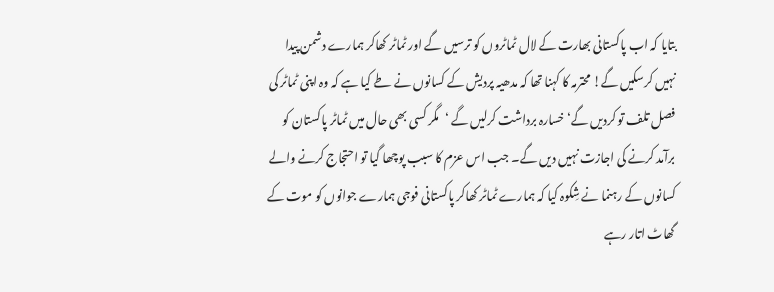بتایا کہ اب پاکستانی بھارت کے لال ٹماٹروں کو ترسیں گے اور ٹماٹر کھاکر ہمارے دشمن پیدا نہیں کرسکیں گے! محترمہ کا کہنا تھا کہ مدھیہ پردیش کے کسانوں نے طے کیا ہے کہ وہ اپنی ٹماٹر کی فصل تلف تو کردیں گے‘ خسارہ برداشت کرلیں گے ‘مگر کسی بھی حال میں ٹماٹر پاکستان کو برآمد کرنے کی اجازت نہیں دیں گے۔ جب اس عزم کا سبب پوچھا گیا تو احتجاج کرنے والے کسانوں کے رہنما نے شِکوہ کیا کہ ہمارے ٹماٹر کھاکر پاکستانی فوجی ہمارے جوانوں کو موت کے گھاٹ اتار رہے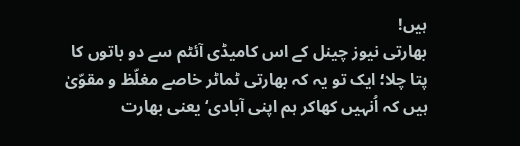ہیں!
بھارتی نیوز چینل کے اس کامیڈی آئٹم سے دو باتوں کا پتا چلا؛ ایک تو یہ کہ بھارتی ٹماٹر خاصے مغلّظ و مقوّیٰ ہیں کہ اُنہیں کھاکر ہم اپنی آبادی‘ یعنی بھارت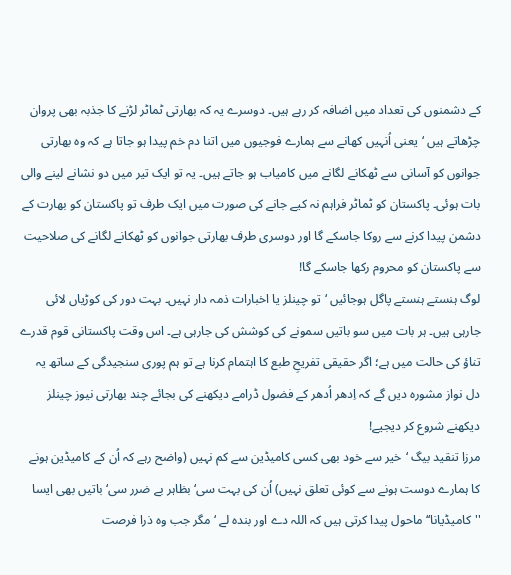کے دشمنوں کی تعداد میں اضافہ کر رہے ہیں۔ دوسرے یہ کہ بھارتی ٹماٹر لڑنے کا جذبہ بھی پروان چڑھاتے ہیں ‘یعنی اُنہیں کھانے سے ہمارے فوجیوں میں اتنا دم خم پیدا ہو جاتا ہے کہ وہ بھارتی جوانوں کو آسانی سے ٹھکانے لگانے میں کامیاب ہو جاتے ہیں۔ یہ تو ایک تیر میں دو نشانے لینے والی بات ہوئی۔ پاکستان کو ٹماٹر فراہم نہ کیے جانے کی صورت میں ایک طرف تو پاکستان کو بھارت کے دشمن پیدا کرنے سے روکا جاسکے گا اور دوسری طرف بھارتی جوانوں کو ٹھکانے لگانے کی صلاحیت سے پاکستان کو محروم رکھا جاسکے گا!
لوگ ہنستے ہنستے پاگل ہوجائیں ‘تو چینلز یا اخبارات ذمہ دار نہیں۔ بہت دور کی کوڑیاں لائی جارہی ہیں۔ ہر بات میں سو باتیں سمونے کی کوشش کی جارہی ہے۔ اس وقت پاکستانی قوم قدرے تناؤ کی حالت میں ہے؛ اگر حقیقی تفریحِ طبع کا اہتمام کرنا ہے تو ہم پوری سنجیدگی کے ساتھ یہ دل نواز مشورہ دیں گے کہ اِدھر اُدھر کے فضول ڈرامے دیکھنے کی بجائے چند بھارتی نیوز چینلز دیکھنے شروع کر دیجیے!
مرزا تنقید بیگ ‘خیر سے خود بھی کسی کامیڈین سے کم نہیں (واضح رہے کہ اُن کے کامیڈین ہونے کا ہمارے دوست ہونے سے کوئی تعلق نہیں) اُن کی بہت سی‘ بظاہر بے ضرر سی‘ باتیں بھی ایسا ''کامیڈیانا‘‘ ماحول پیدا کرتی ہیں کہ اللہ دے اور بندہ لے ‘مگر جب وہ ذرا فرصت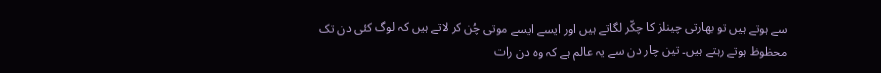سے ہوتے ہیں تو بھارتی چینلز کا چکّر لگاتے ہیں اور ایسے ایسے موتی چُن کر لاتے ہیں کہ لوگ کئی دن تک محظوظ ہوتے رہتے ہیں۔ تین چار دن سے یہ عالم ہے کہ وہ دن رات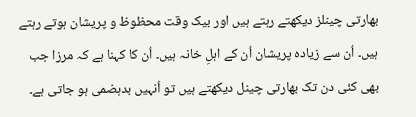بھارتی چینلز دیکھتے رہتے ہیں اور بیک وقت محظوظ و پریشان ہوتے رہتے ہیں۔ اُن سے زیادہ پریشان اُن کے اہلِ خانہ ہیں۔ اُن کا کہنا ہے کہ مرزا جب بھی کئی دن تک بھارتی چینل دیکھتے ہیں تو اُنہیں بدہضمی ہو جاتی ہے۔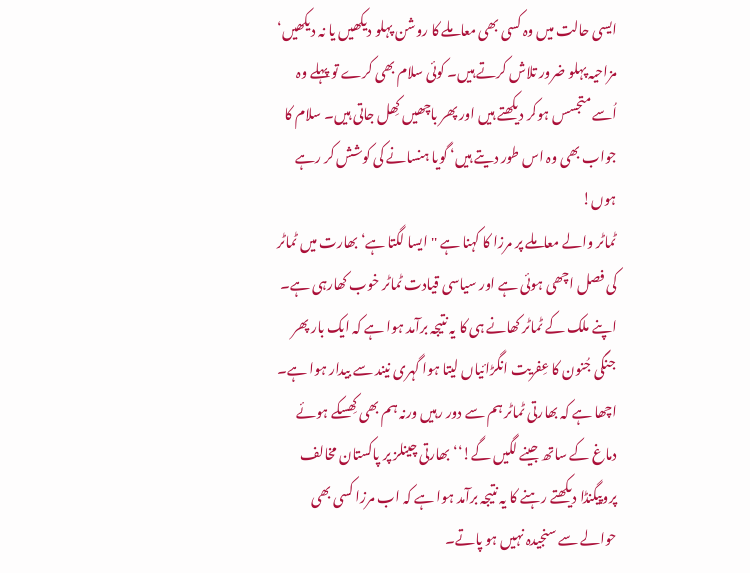ایسی حالت میں وہ کسی بھی معاملے کا روشن پہلو دیکھیں یا نہ دیکھیں‘ مزاحیہ پہلو ضرور تلاش کرتے ہیں۔ کوئی سلام بھی کرے تو پہلے وہ اُسے متجسس ہوکر دیکھتے ہیں اور پھر باچھیں کِھل جاتی ہیں۔ سلام کا جواب بھی وہ اس طور دیتے ہیں‘ گویا ہنسانے کی کوشش کر رہے ہوں!
ٹماٹر والے معاملے پر مرزا کا کہنا ہے ''ایسا لگتا ہے‘ بھارت میں ٹماٹر کی فصل اچھی ہوئی ہے اور سیاسی قیادت ٹماٹر خوب کھارہی ہے۔ اپنے ملک کے ٹماٹر کھانے ہی کا یہ نتیجہ برآمد ہوا ہے کہ ایک بار پھر جنگی جُنون کا عِفریت انگڑائیاں لیتا ہوا گہری نیند سے بیدار ہوا ہے۔ اچھا ہے کہ بھارتی ٹماٹر ہم سے دور رہیں ورنہ ہم بھی کِھسکے ہوئے دماغ کے ساتھ جینے لگیں گے!‘‘ بھارتی چینلز پر پاکستان مخالف پروپیگنڈا دیکھتے رہنے کا یہ نتیجہ برآمد ہوا ہے کہ اب مرزا کسی بھی حوالے سے سنجیدہ نہیں ہو پاتے۔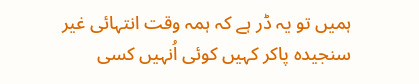ہمیں تو یہ ڈر ہے کہ ہمہ وقت انتہائی غیر سنجیدہ پاکر کہیں کوئی اُنہیں کسی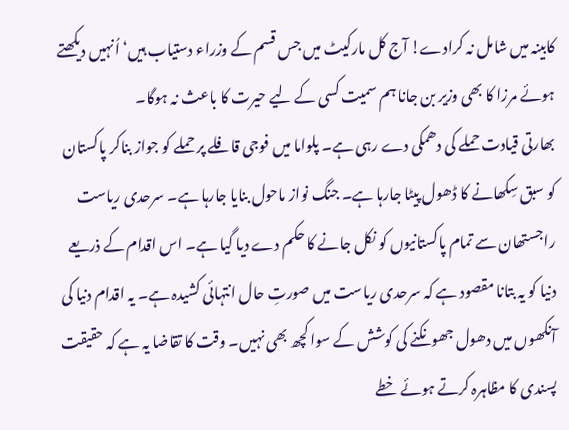کابینہ میں شامل نہ کرادے! آج کل مارکیٹ میں جس قسم کے وزراء دستیاب ہیں‘ اُنہیں دیکھتے ہوئے مرزا کا بھی وزیر بن جانا ہم سمیت کسی کے لیے حیرت کا باعث نہ ہوگا۔
بھارتی قیادت حملے کی دھمکی دے رہی ہے۔ پلواما میں فوجی قافلے پر حملے کو جواز بناکر پاکستان کو سبق سِکھانے کا ڈھول پیٹا جارہا ہے۔ جنگ نواز ماحول بنایا جارہا ہے۔ سرحدی ریاست راجستھان سے تمام پاکستانیوں کو نکل جانے کا حکم دے دیا گیا ہے۔ اس اقدام کے ذریعے دنیا کو یہ بتانا مقصود ہے کہ سرحدی ریاست میں صورتِ حال انتہائی کشیدہ ہے۔ یہ اقدام دنیا کی آنکھوں میں دھول جھونکنے کی کوشش کے سوا کچھ بھی نہیں۔ وقت کا تقاضا یہ ہے کہ حقیقت پسندی کا مظاہرہ کرتے ہوئے خطے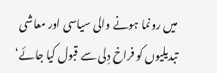میں رونما ہونے والی سیاسی اور معاشی تبدیلیوں کو فراخ دِلی سے قبول کیا جائے‘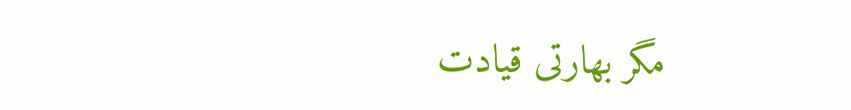مگر بھارتی قیادت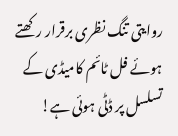روایتی تنگ نظری برقرار رکھتے ہوئے فل ٹائم کامیڈی کے تسلسل پر ڈٹی ہوئی ہے!